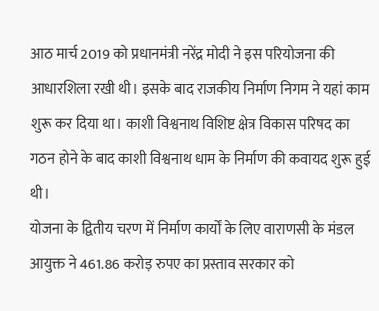आठ मार्च 2019 को प्रधानमंत्री नरेंद्र मोदी ने इस परियोजना की आधारशिला रखी थी। इसके बाद राजकीय निर्माण निगम ने यहां काम शुरू कर दिया था। काशी विश्वनाथ विशिष्ट क्षेत्र विकास परिषद का गठन होने के बाद काशी विश्वनाथ धाम के निर्माण की कवायद शुरू हुई थी।
योजना के द्वितीय चरण में निर्माण कार्यों के लिए वाराणसी के मंडल आयुक्त ने 461.86 करोड़ रुपए का प्रस्ताव सरकार को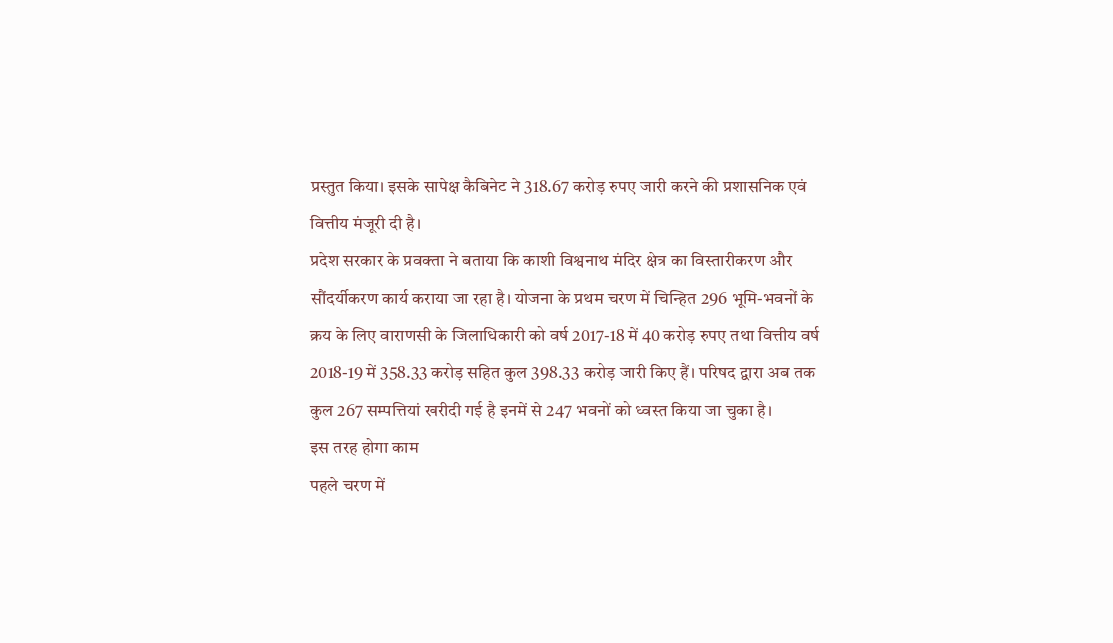प्रस्तुत किया। इसके सापेक्ष कैबिनेट ने 318.67 करोड़ रुपए जारी करने की प्रशासनिक एवं वित्तीय मंजूरी दी है।
प्रदेश सरकार के प्रवक्ता ने बताया कि काशी विश्वनाथ मंदिर क्षेत्र का विस्तारीकरण और सौंदर्यीकरण कार्य कराया जा रहा है। योजना के प्रथम चरण में चिन्हित 296 भूमि-भवनों के क्रय के लिए वाराणसी के जिलाधिकारी को वर्ष 2017-18 में 40 करोड़ रुपए तथा वित्तीय वर्ष 2018-19 में 358.33 करोड़ सहित कुल 398.33 करोड़ जारी किए हैं। परिषद द्वारा अब तक कुल 267 सम्पत्तियां खरीदी गई है इनमें से 247 भवनों को ध्वस्त किया जा चुका है।
इस तरह होगा काम
पहले चरण में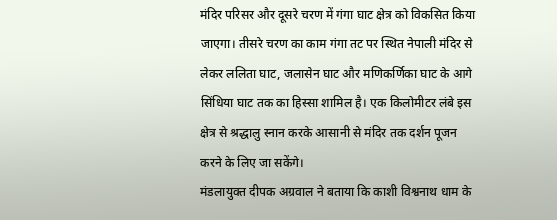मंदिर परिसर और दूसरे चरण में गंगा घाट क्षेत्र को विकसित किया जाएगा। तीसरे चरण का काम गंगा तट पर स्थित नेपाली मंदिर से लेकर ललिता घाट, जलासेन घाट और मणिकर्णिका घाट के आगे सिंधिया घाट तक का हिस्सा शामिल है। एक किलोमीटर लंबे इस क्षेत्र से श्रद्धालु स्नान करके आसानी से मंदिर तक दर्शन पूजन करने के लिए जा सकेंगे।
मंडलायुक्त दीपक अग्रवाल ने बताया कि काशी विश्वनाथ धाम के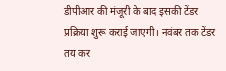डीपीआर की मंजूरी के बाद इसकी टेंडर प्रक्रिया शुरू कराई जाएगी। नवंबर तक टेंडर तय कर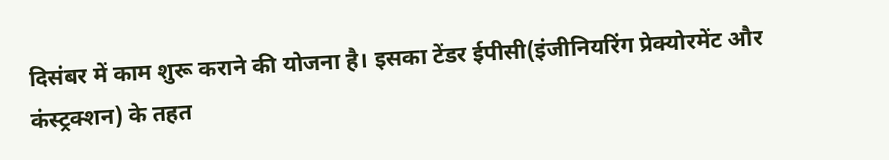दिसंबर में काम शुरू कराने की योजना है। इसका टेंडर ईपीसी(इंजीनियरिंग प्रेक्योरमेंट और कंस्ट्रक्शन) के तहत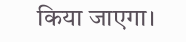किया जाएगा।